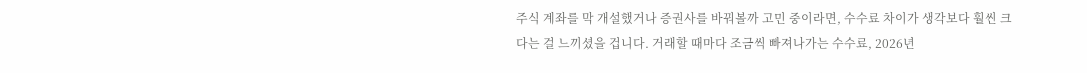주식 계좌를 막 개설했거나 증권사를 바꿔볼까 고민 중이라면, 수수료 차이가 생각보다 훨씬 크다는 걸 느끼셨을 겁니다. 거래할 때마다 조금씩 빠져나가는 수수료, 2026년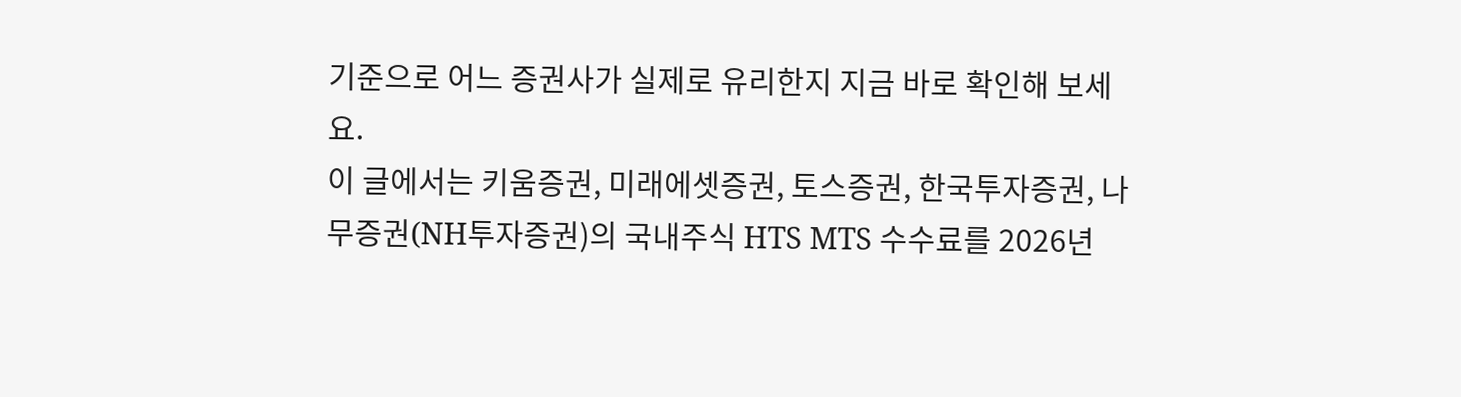기준으로 어느 증권사가 실제로 유리한지 지금 바로 확인해 보세요.
이 글에서는 키움증권, 미래에셋증권, 토스증권, 한국투자증권, 나무증권(NH투자증권)의 국내주식 HTS MTS 수수료를 2026년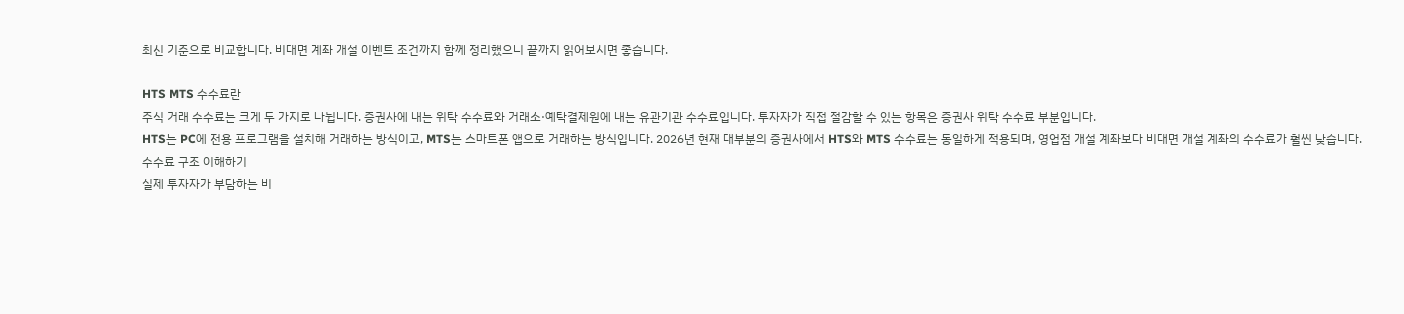최신 기준으로 비교합니다. 비대면 계좌 개설 이벤트 조건까지 함께 정리했으니 끝까지 읽어보시면 좋습니다.

HTS MTS 수수료란
주식 거래 수수료는 크게 두 가지로 나뉩니다. 증권사에 내는 위탁 수수료와 거래소·예탁결제원에 내는 유관기관 수수료입니다. 투자자가 직접 절감할 수 있는 항목은 증권사 위탁 수수료 부분입니다.
HTS는 PC에 전용 프로그램을 설치해 거래하는 방식이고, MTS는 스마트폰 앱으로 거래하는 방식입니다. 2026년 현재 대부분의 증권사에서 HTS와 MTS 수수료는 동일하게 적용되며, 영업점 개설 계좌보다 비대면 개설 계좌의 수수료가 훨씬 낮습니다.
수수료 구조 이해하기
실제 투자자가 부담하는 비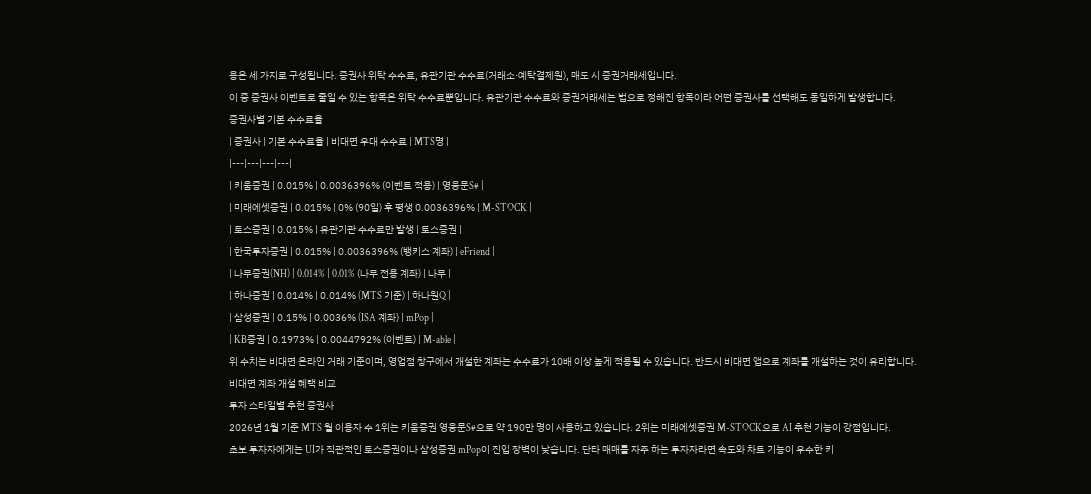용은 세 가지로 구성됩니다. 증권사 위탁 수수료, 유관기관 수수료(거래소·예탁결제원), 매도 시 증권거래세입니다.
이 중 증권사 이벤트로 줄일 수 있는 항목은 위탁 수수료뿐입니다. 유관기관 수수료와 증권거래세는 법으로 정해진 항목이라 어떤 증권사를 선택해도 동일하게 발생합니다.
증권사별 기본 수수료율
| 증권사 | 기본 수수료율 | 비대면 우대 수수료 | MTS명 |
|---|---|---|---|
| 키움증권 | 0.015% | 0.0036396% (이벤트 적용) | 영웅문S# |
| 미래에셋증권 | 0.015% | 0% (90일) 후 평생 0.0036396% | M-STOCK |
| 토스증권 | 0.015% | 유관기관 수수료만 발생 | 토스증권 |
| 한국투자증권 | 0.015% | 0.0036396% (뱅키스 계좌) | eFriend |
| 나무증권(NH) | 0.014% | 0.01% (나무 전용 계좌) | 나무 |
| 하나증권 | 0.014% | 0.014% (MTS 기준) | 하나원Q |
| 삼성증권 | 0.15% | 0.0036% (ISA 계좌) | mPop |
| KB증권 | 0.1973% | 0.0044792% (이벤트) | M-able |
위 수치는 비대면 온라인 거래 기준이며, 영업점 창구에서 개설한 계좌는 수수료가 10배 이상 높게 적용될 수 있습니다. 반드시 비대면 앱으로 계좌를 개설하는 것이 유리합니다.
비대면 계좌 개설 혜택 비교
투자 스타일별 추천 증권사
2026년 1월 기준 MTS 월 이용자 수 1위는 키움증권 영웅문S#으로 약 190만 명이 사용하고 있습니다. 2위는 미래에셋증권 M-STOCK으로 AI 추천 기능이 강점입니다.
초보 투자자에게는 UI가 직관적인 토스증권이나 삼성증권 mPop이 진입 장벽이 낮습니다. 단타 매매를 자주 하는 투자자라면 속도와 차트 기능이 우수한 키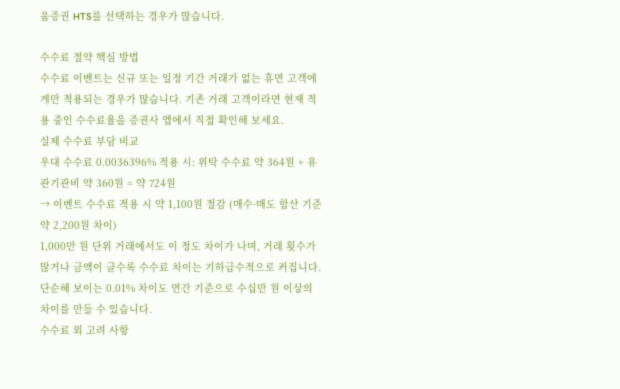움증권 HTS를 선택하는 경우가 많습니다.

수수료 절약 핵심 방법
수수료 이벤트는 신규 또는 일정 기간 거래가 없는 휴면 고객에게만 적용되는 경우가 많습니다. 기존 거래 고객이라면 현재 적용 중인 수수료율을 증권사 앱에서 직접 확인해 보세요.
실제 수수료 부담 비교
우대 수수료 0.0036396% 적용 시: 위탁 수수료 약 364원 + 유관기관비 약 360원 = 약 724원
→ 이벤트 수수료 적용 시 약 1,100원 절감 (매수·매도 합산 기준 약 2,200원 차이)
1,000만 원 단위 거래에서도 이 정도 차이가 나며, 거래 횟수가 많거나 금액이 클수록 수수료 차이는 기하급수적으로 커집니다. 단순해 보이는 0.01% 차이도 연간 기준으로 수십만 원 이상의 차이를 만들 수 있습니다.
수수료 외 고려 사항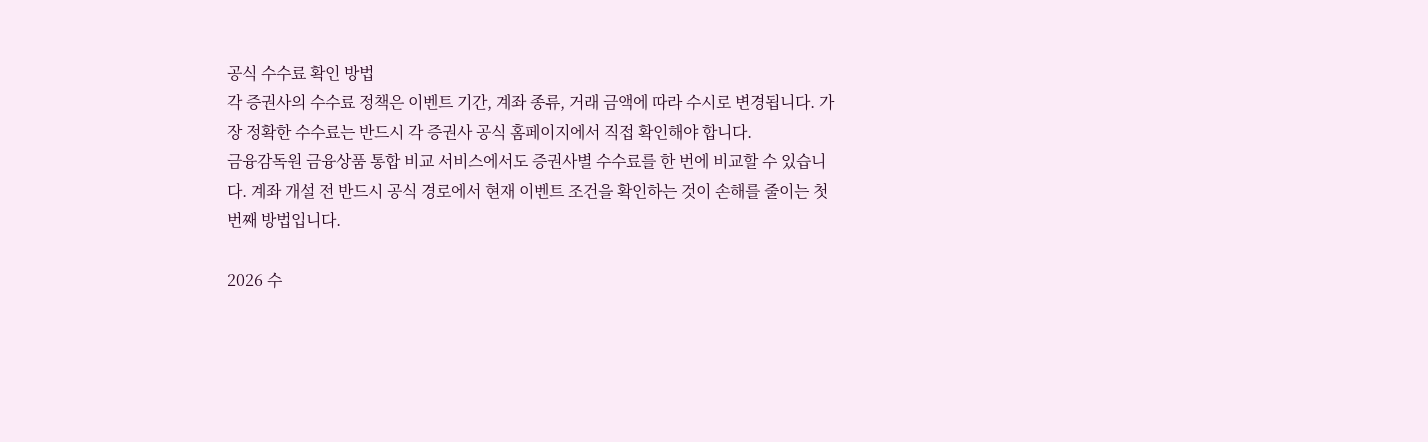공식 수수료 확인 방법
각 증권사의 수수료 정책은 이벤트 기간, 계좌 종류, 거래 금액에 따라 수시로 변경됩니다. 가장 정확한 수수료는 반드시 각 증권사 공식 홈페이지에서 직접 확인해야 합니다.
금융감독원 금융상품 통합 비교 서비스에서도 증권사별 수수료를 한 번에 비교할 수 있습니다. 계좌 개설 전 반드시 공식 경로에서 현재 이벤트 조건을 확인하는 것이 손해를 줄이는 첫 번째 방법입니다.

2026 수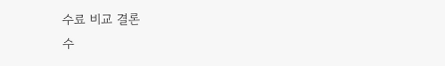수료 비교 결론
수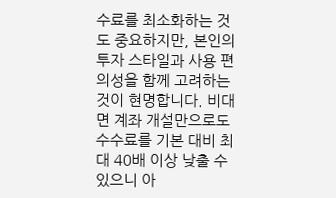수료를 최소화하는 것도 중요하지만, 본인의 투자 스타일과 사용 편의성을 함께 고려하는 것이 현명합니다. 비대면 계좌 개설만으로도 수수료를 기본 대비 최대 40배 이상 낮출 수 있으니 아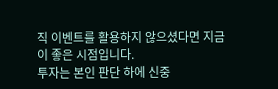직 이벤트를 활용하지 않으셨다면 지금이 좋은 시점입니다.
투자는 본인 판단 하에 신중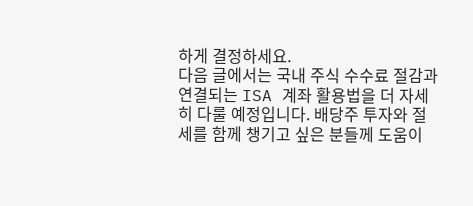하게 결정하세요.
다음 글에서는 국내 주식 수수료 절감과 연결되는 ISA 계좌 활용법을 더 자세히 다룰 예정입니다. 배당주 투자와 절세를 함께 챙기고 싶은 분들께 도움이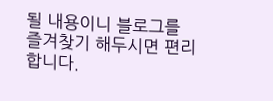될 내용이니 블로그를 즐겨찾기 해두시면 편리합니다.